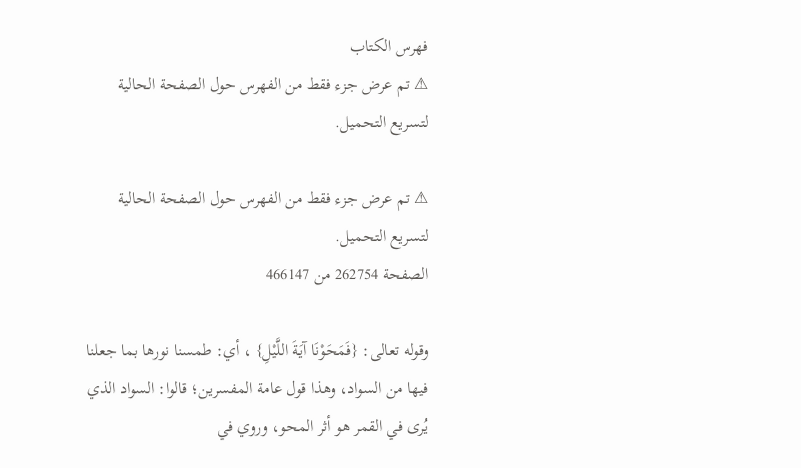فهرس الكتاب
⚠ تم عرض جزء فقط من الفهرس حول الصفحة الحالية لتسريع التحميل.

⚠ تم عرض جزء فقط من الفهرس حول الصفحة الحالية لتسريع التحميل.
الصفحة 262754 من 466147

وقوله تعالى: {فَمَحَوْنَا آيَةَ اللَّيْلِ} ، أي: طمسنا نورها بما جعلنا فيها من السواد، وهذا قول عامة المفسرين؛ قالوا: السواد الذي يُرى في القمر هو أثر المحو، وروي في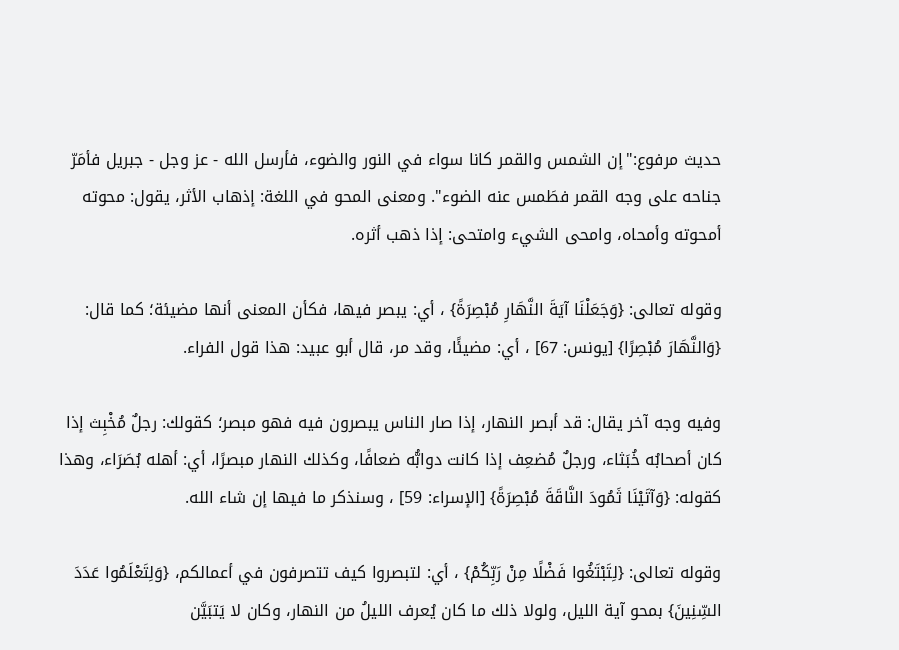حديث مرفوع:"إن الشمس والقمر كانا سواء في النور والضوء، فأرسل الله - عز وجل - جبريل فأمَرّ جناحه على وجه القمر فطَمس عنه الضوء". ومعنى المحو في اللغة: إذهاب الأثر، يقول: محوته أمحوته وأمحاه، وامحى الشيء وامتحى: إذا ذهب أثره.

وقوله تعالى: {وَجَعَلْنَا آيَةَ النَّهَارِ مُبْصِرَةً} ، أي: يبصر فيها، فكأن المعنى أنها مضيئة؛ كما قال: {وَالنَّهَارَ مُبْصِرًا} [يونس: 67] ، أي: مضيئًا، وقد مر، قال أبو عبيد: هذا قول الفراء.

وفيه وجه آخر يقال: قد أبصر النهار، إذا صار الناس يبصرون فيه فهو مبصر؛ كقولك: رجلٌ مُخْبِث إذا كان أصحابُه خُبَثاء، ورجلٌ مُضعِف إذا كانت دوابُّه ضعافًا، وكذلك النهار مبصرًا، أي: أهله بُصَرَاء، وهذا كقوله: {وَآتَيْنَا ثَمُودَ النَّاقَةَ مُبْصِرَةً} [الإسراء: 59] ، وسنذكر ما فيها إن شاء الله.

وقوله تعالى: {لِتَبْتَغُوا فَضْلًا مِنْ رَبِّكُمْ} ، أي: لتبصروا كيف تتصرفون في أعمالكم، {وَلِتَعْلَمُوا عَدَدَ السِّنِينَ} بمحو آية الليل، ولولا ذلك ما كان يُعرف الليلُ من النهار، وكان لا يَتبَيَّن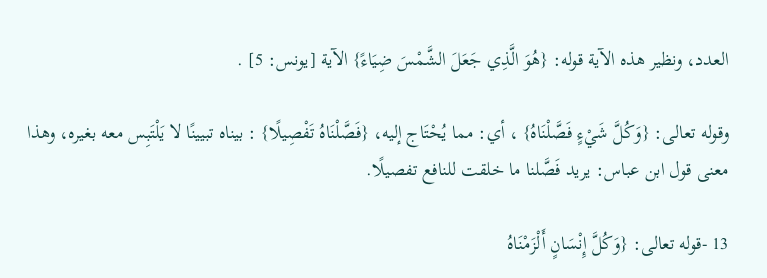العدد، ونظير هذه الآية قوله: {هُوَ الَّذِي جَعَلَ الشَّمْسَ ضِيَاءً} الآية [يونس: 5] .

وقوله تعالى: {وَكُلَّ شَيْءٍ فَصَّلْنَاهُ} ، أي: مما يُحْتَاج إليه، {فَصَّلْنَاهُ تَفْصِيلًا} : بيناه تبيينًا لا يَلْتَبِس معه بغيره، وهذا معنى قول ابن عباس: يريد فَصَّلنا ما خلقت للنافع تفصيلًا.

13 -قوله تعالى: {وَكُلَّ إِنْسَانٍ أَلْزَمْنَاهُ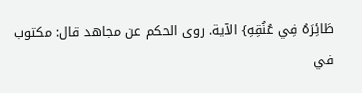طَائِرَهُ فِي عُنُقِهِ} الآية. روى الحكم عن مجاهد قال: مكتوب في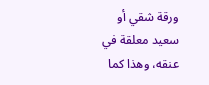ورقة شقي أو سعيد معلقة في عنقه، وهذا كما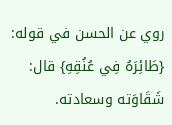روي عن الحسن في قوله: {طَائِرَهُ فِي عُنُقِهِ} قال: شَقَاوَته وسعادته.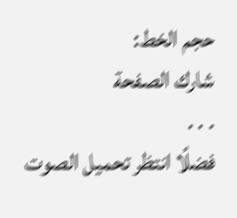حجم الخط:
شارك الصفحة
. . .
فضلًا انتظر تحميل الصوت